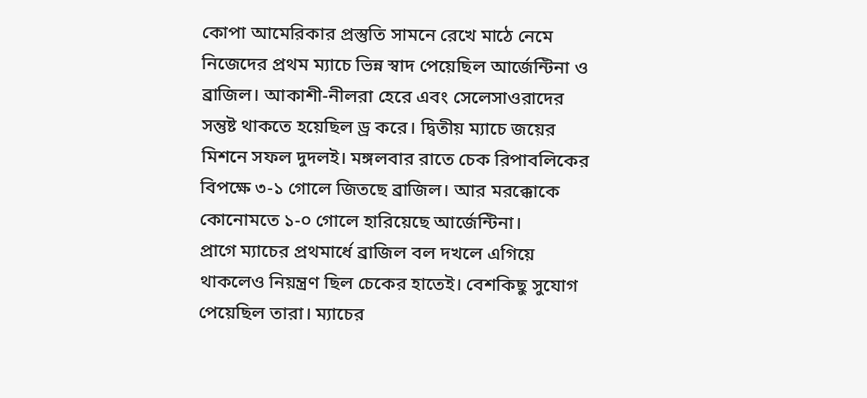কোপা আমেরিকার প্রস্তুতি সামনে রেখে মাঠে নেমে নিজেদের প্রথম ম্যাচে ভিন্ন স্বাদ পেয়েছিল আর্জেন্টিনা ও ব্রাজিল। আকাশী-নীলরা হেরে এবং সেলেসাওরাদের সন্তুষ্ট থাকতে হয়েছিল ড্র করে। দ্বিতীয় ম্যাচে জয়ের মিশনে সফল দুদলই। মঙ্গলবার রাতে চেক রিপাবলিকের বিপক্ষে ৩-১ গোলে জিতছে ব্রাজিল। আর মরক্কোকে কোনোমতে ১-০ গোলে হারিয়েছে আর্জেন্টিনা।
প্রাগে ম্যাচের প্রথমার্ধে ব্রাজিল বল দখলে এগিয়ে থাকলেও নিয়ন্ত্রণ ছিল চেকের হাতেই। বেশকিছু সুযোগ পেয়েছিল তারা। ম্যাচের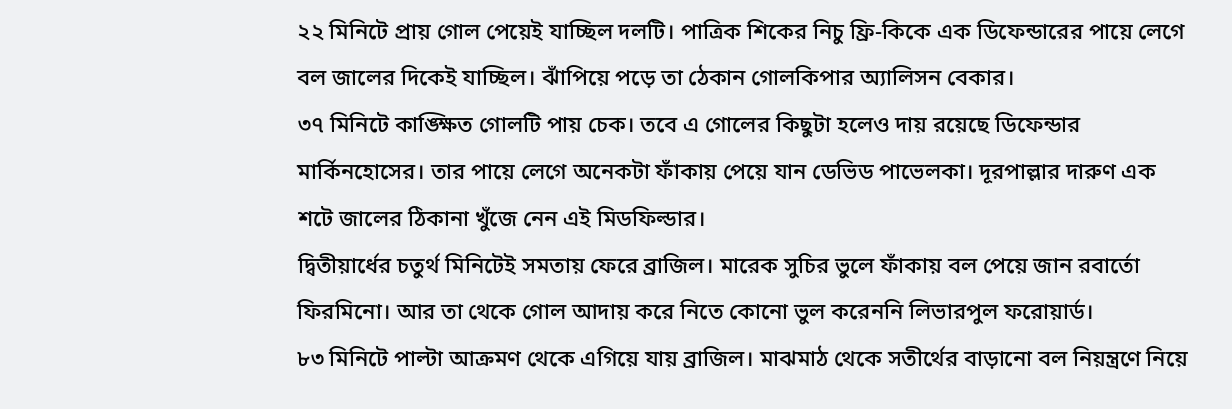২২ মিনিটে প্রায় গোল পেয়েই যাচ্ছিল দলটি। পাত্রিক শিকের নিচু ফ্রি-কিকে এক ডিফেন্ডারের পায়ে লেগে বল জালের দিকেই যাচ্ছিল। ঝাঁপিয়ে পড়ে তা ঠেকান গোলকিপার অ্যালিসন বেকার।
৩৭ মিনিটে কাঙ্ক্ষিত গোলটি পায় চেক। তবে এ গোলের কিছুটা হলেও দায় রয়েছে ডিফেন্ডার মার্কিনহোসের। তার পায়ে লেগে অনেকটা ফাঁকায় পেয়ে যান ডেভিড পাভেলকা। দূরপাল্লার দারুণ এক শটে জালের ঠিকানা খুঁজে নেন এই মিডফিল্ডার।
দ্বিতীয়ার্ধের চতুর্থ মিনিটেই সমতায় ফেরে ব্রাজিল। মারেক সুচির ভুলে ফাঁকায় বল পেয়ে জান রবার্তো ফিরমিনো। আর তা থেকে গোল আদায় করে নিতে কোনো ভুল করেননি লিভারপুল ফরোয়ার্ড।
৮৩ মিনিটে পাল্টা আক্রমণ থেকে এগিয়ে যায় ব্রাজিল। মাঝমাঠ থেকে সতীর্থের বাড়ানো বল নিয়ন্ত্রণে নিয়ে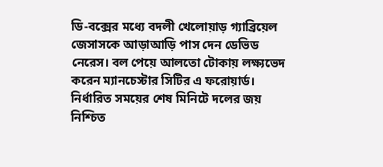ডি-বক্সের মধ্যে বদলী খেলোয়াড় গ্যাব্রিয়েল জেসাসকে আড়াআড়ি পাস দেন ডেভিড নেরেস। বল পেয়ে আলতো টোকায় লক্ষ্যভেদ করেন ম্যানচেস্টার সিটির এ ফরোয়ার্ড।
নির্ধারিত সময়ের শেষ মিনিটে দলের জয় নিশ্চিত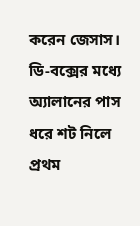করেন জেসাস। ডি-বক্সের মধ্যে অ্যালানের পাস ধরে শট নিলে প্রথম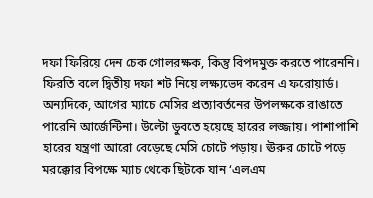দফা ফিরিয়ে দেন চেক গোলরক্ষক, কিন্তু বিপদমুক্ত করতে পারেননি। ফিরতি বলে দ্বিতীয় দফা শট নিয়ে লক্ষ্যভেদ করেন এ ফরোয়ার্ড।
অন্যদিকে, আগের ম্যাচে মেসির প্রত্যাবর্তনের উপলক্ষকে রাঙাতে পারেনি আর্জেন্টিনা। উল্টো ডুবতে হয়েছে হারের লজ্জায়। পাশাপাশি হারের যন্ত্রণা আরো বেড়েছে মেসি চোটে পড়ায়। ঊরুর চোটে পড়ে মরক্কোর বিপক্ষে ম্যাচ থেকে ছিটকে যান ‘এলএম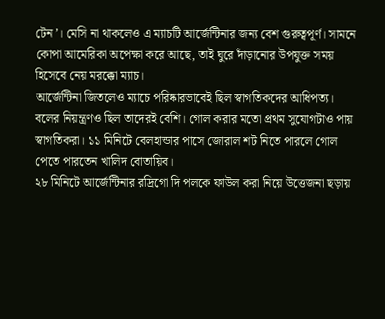টেন’। মেসি না থাকলেও এ ম্যাচটি আর্জেন্টিনার জন্য বেশ গুরুত্বপূর্ণ। সামনে কোপা আমেরিকা অপেক্ষা করে আছে, তাই ঘুরে দাঁড়ানোর উপযুক্ত সময় হিসেবে নেয় মরক্কো ম্যাচ।
আর্জেন্টিনা জিতলেও ম্যাচে পরিষ্কারভাবেই ছিল স্বাগতিকদের আধিপত্য। বলের নিয়ন্ত্রণও ছিল তাদেরই বেশি। গোল করার মতো প্রথম সুযোগটাও পায় স্বাগতিকরা। ১১ মিনিটে বেলহান্ডার পাসে জোরাল শট নিতে পারলে গোল পেতে পারতেন খালিদ বোতায়িব।
২৮ মিনিটে আর্জেন্টিনার রদ্রিগো দি পলকে ফাউল করা নিয়ে উত্তেজনা ছড়ায়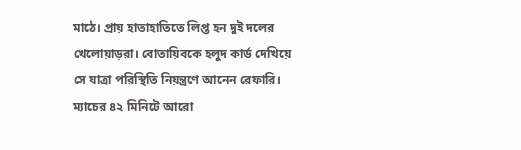মাঠে। প্রায় হাতাহাতিতে লিপ্ত হন দুই দলের খেলোয়াড়রা। বোতায়িবকে হলুদ কার্ড দেখিয়ে সে যাত্রা পরিস্থিতি নিয়ন্ত্রণে আনেন রেফারি। ম্যাচের ৪২ মিনিটে আরো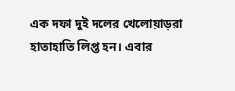এক দফা দুই দলের খেলোয়াড়রা হাতাহাতি লিপ্ত হন। এবার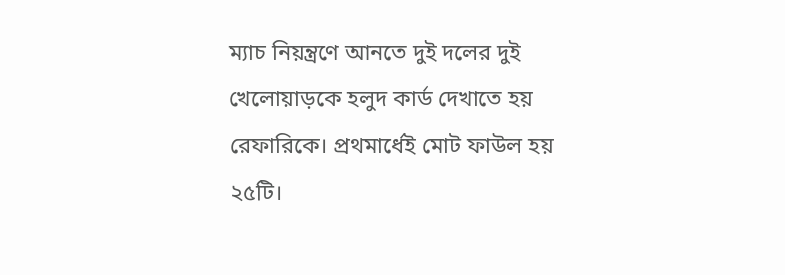ম্যাচ নিয়ন্ত্রণে আনতে দুই দলের দুই খেলোয়াড়কে হলুদ কার্ড দেখাতে হয় রেফারিকে। প্রথমার্ধেই মোট ফাউল হয় ২৫টি।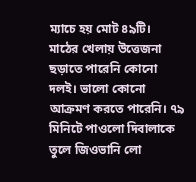ম্যাচে হয় মোট ৪৯টি।
মাঠের খেলায় উত্তেজনা ছড়াতে পারেনি কোনো দলই। ভালো কোনো আক্রমণ করতে পারেনি। ৭৯ মিনিটে পাওলো দিবালাকে তুলে জিওভানি লো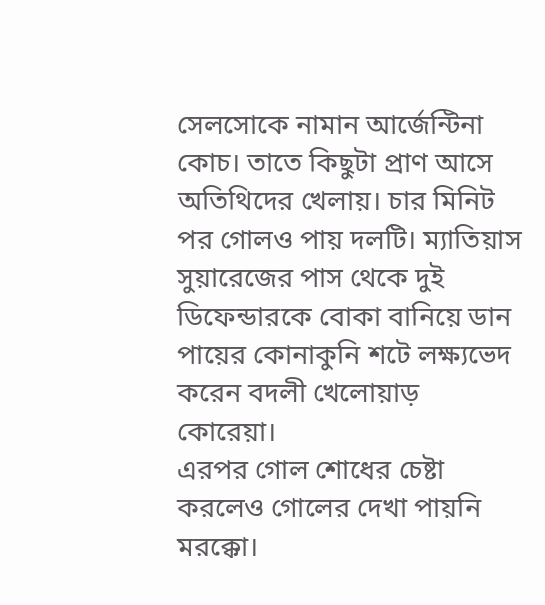সেলসোকে নামান আর্জেন্টিনা কোচ। তাতে কিছুটা প্রাণ আসে অতিথিদের খেলায়। চার মিনিট পর গোলও পায় দলটি। ম্যাতিয়াস সুয়ারেজের পাস থেকে দুই ডিফেন্ডারকে বোকা বানিয়ে ডান পায়ের কোনাকুনি শটে লক্ষ্যভেদ করেন বদলী খেলোয়াড় কোরেয়া।
এরপর গোল শোধের চেষ্টা করলেও গোলের দেখা পায়নি মরক্কো।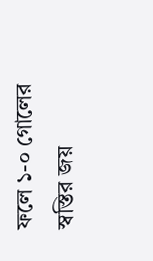ফলে ১-০ গোলের স্বস্তির জয়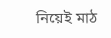নিয়েই মাঠ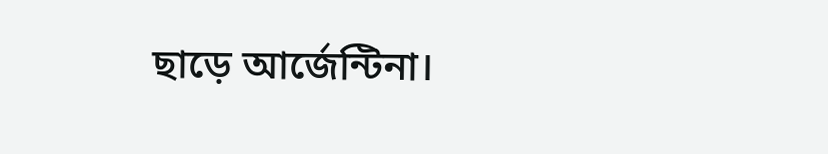ছাড়ে আর্জেন্টিনা।